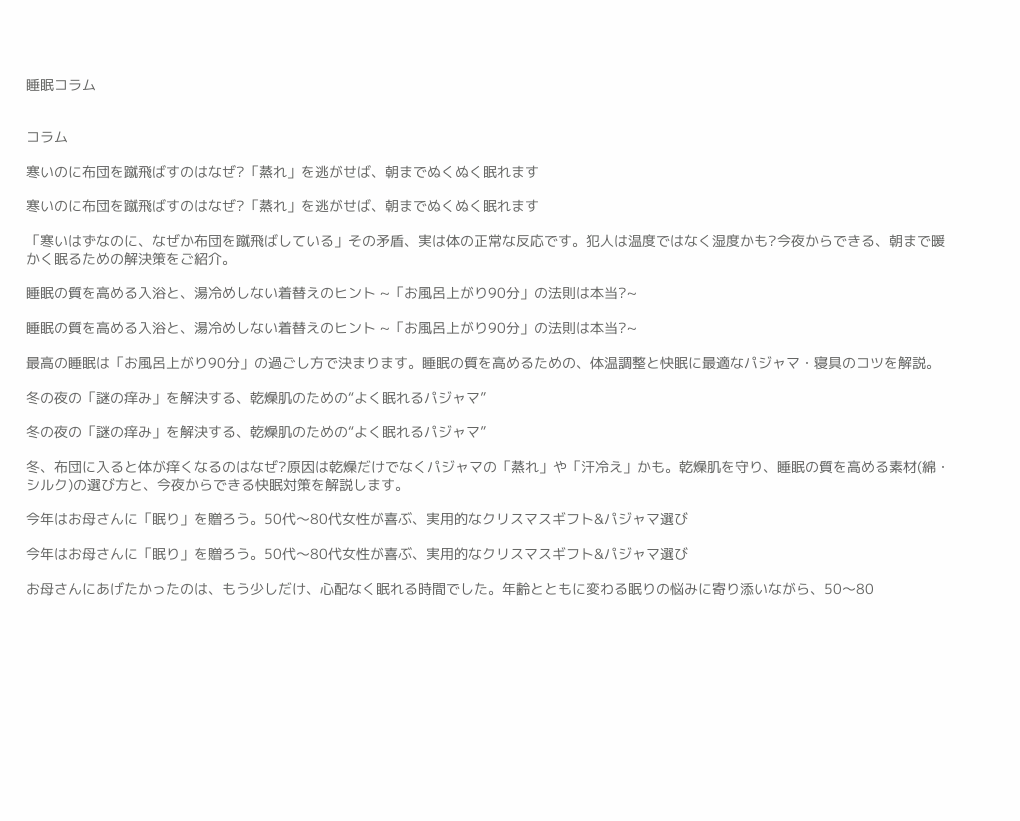睡眠コラム


コラム

寒いのに布団を蹴飛ばすのはなぜ?「蒸れ」を逃がせば、朝までぬくぬく眠れます

寒いのに布団を蹴飛ばすのはなぜ?「蒸れ」を逃がせば、朝までぬくぬく眠れます

「寒いはずなのに、なぜか布団を蹴飛ばしている」その矛盾、実は体の正常な反応です。犯人は温度ではなく湿度かも?今夜からできる、朝まで暖かく眠るための解決策をご紹介。

睡眠の質を高める入浴と、湯冷めしない着替えのヒント ~「お風呂上がり90分」の法則は本当?~

睡眠の質を高める入浴と、湯冷めしない着替えのヒント ~「お風呂上がり90分」の法則は本当?~

最高の睡眠は「お風呂上がり90分」の過ごし方で決まります。睡眠の質を高めるための、体温調整と快眠に最適なパジャマ・寝具のコツを解説。

冬の夜の「謎の痒み」を解決する、乾燥肌のための“よく眠れるパジャマ”

冬の夜の「謎の痒み」を解決する、乾燥肌のための“よく眠れるパジャマ”

冬、布団に入ると体が痒くなるのはなぜ?原因は乾燥だけでなくパジャマの「蒸れ」や「汗冷え」かも。乾燥肌を守り、睡眠の質を高める素材(綿・シルク)の選び方と、今夜からできる快眠対策を解説します。

今年はお母さんに「眠り」を贈ろう。50代〜80代女性が喜ぶ、実用的なクリスマスギフト&パジャマ選び

今年はお母さんに「眠り」を贈ろう。50代〜80代女性が喜ぶ、実用的なクリスマスギフト&パジャマ選び

お母さんにあげたかったのは、もう少しだけ、心配なく眠れる時間でした。年齢とともに変わる眠りの悩みに寄り添いながら、50〜80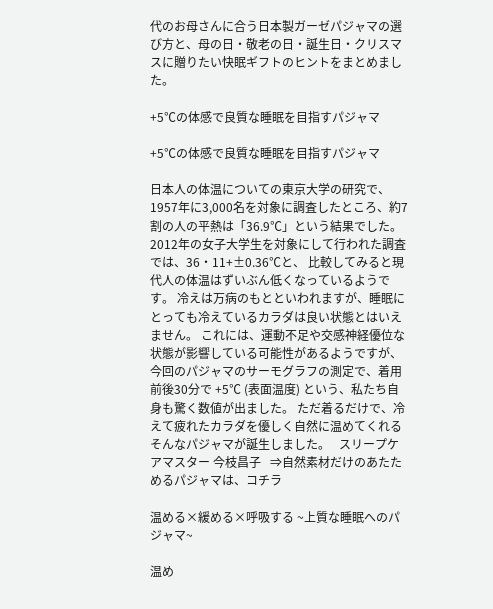代のお母さんに合う日本製ガーゼパジャマの選び方と、母の日・敬老の日・誕生日・クリスマスに贈りたい快眠ギフトのヒントをまとめました。

+5℃の体感で良質な睡眠を目指すパジャマ

+5℃の体感で良質な睡眠を目指すパジャマ

日本人の体温についての東京大学の研究で、1957年に3,000名を対象に調査したところ、約7割の人の平熱は「36.9℃」という結果でした。 2012年の女子大学生を対象にして行われた調査では、36・11+±0.36℃と、 比較してみると現代人の体温はずいぶん低くなっているようです。 冷えは万病のもとといわれますが、睡眠にとっても冷えているカラダは良い状態とはいえません。 これには、運動不足や交感神経優位な状態が影響している可能性があるようですが、 今回のパジャマのサーモグラフの測定で、着用前後30分で +5℃ (表面温度) という、私たち自身も驚く数値が出ました。 ただ着るだけで、冷えて疲れたカラダを優しく自然に温めてくれるそんなパジャマが誕生しました。   スリープケアマスター 今枝昌子   ⇒自然素材だけのあたためるパジャマは、コチラ

温める×緩める×呼吸する ~上質な睡眠へのパジャマ~

温め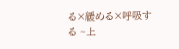る×緩める×呼吸する ~上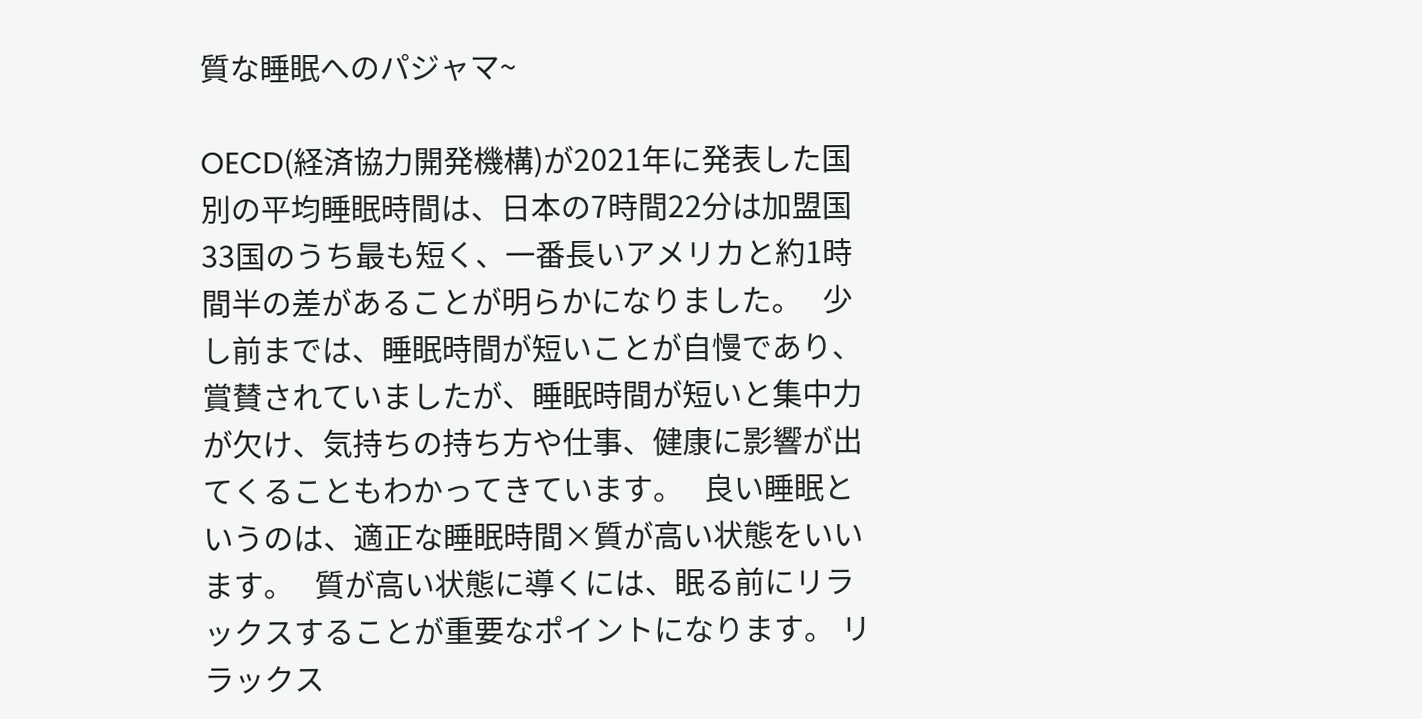質な睡眠へのパジャマ~

OECD(経済協力開発機構)が2021年に発表した国別の平均睡眠時間は、日本の7時間22分は加盟国33国のうち最も短く、一番長いアメリカと約1時間半の差があることが明らかになりました。   少し前までは、睡眠時間が短いことが自慢であり、賞賛されていましたが、睡眠時間が短いと集中力が欠け、気持ちの持ち方や仕事、健康に影響が出てくることもわかってきています。   良い睡眠というのは、適正な睡眠時間×質が高い状態をいいます。   質が高い状態に導くには、眠る前にリラックスすることが重要なポイントになります。 リラックス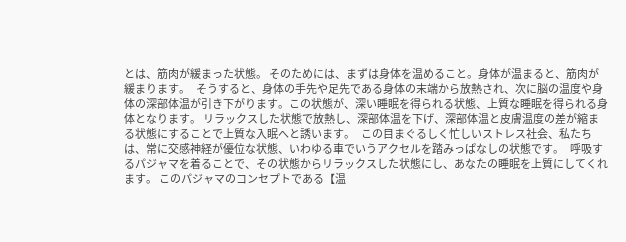とは、筋肉が緩まった状態。 そのためには、まずは身体を温めること。身体が温まると、筋肉が緩まります。   そうすると、身体の手先や足先である身体の末端から放熱され、次に脳の温度や身体の深部体温が引き下がります。この状態が、深い睡眠を得られる状態、上質な睡眠を得られる身体となります。 リラックスした状態で放熱し、深部体温を下げ、深部体温と皮膚温度の差が縮まる状態にすることで上質な入眠へと誘います。   この目まぐるしく忙しいストレス社会、私たちは、常に交感神経が優位な状態、いわゆる車でいうアクセルを踏みっぱなしの状態です。   呼吸するパジャマを着ることで、その状態からリラックスした状態にし、あなたの睡眠を上質にしてくれます。 このパジャマのコンセプトである【温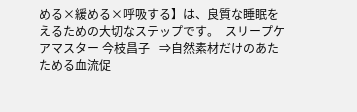める×緩める×呼吸する】は、良質な睡眠をえるための大切なステップです。  スリープケアマスター 今枝昌子   ⇒自然素材だけのあたためる血流促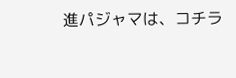進パジャマは、コチラ